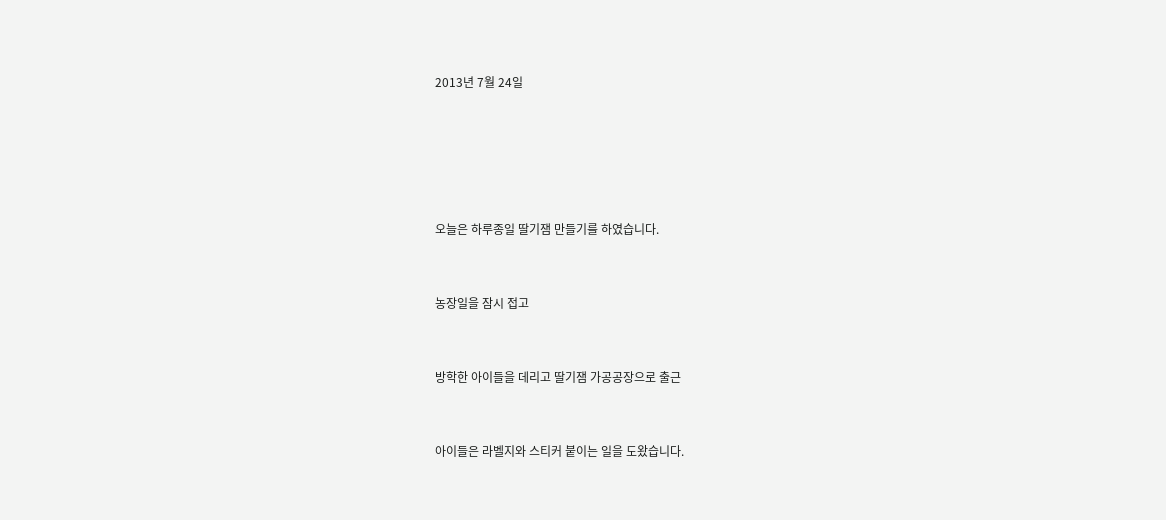2013년 7월 24일





오늘은 하루종일 딸기잼 만들기를 하였습니다.


농장일을 잠시 접고


방학한 아이들을 데리고 딸기잼 가공공장으로 출근


아이들은 라벨지와 스티커 붙이는 일을 도왔습니다.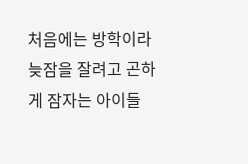처음에는 방학이라 늦잠을 잘려고 곤하게 잠자는 아이들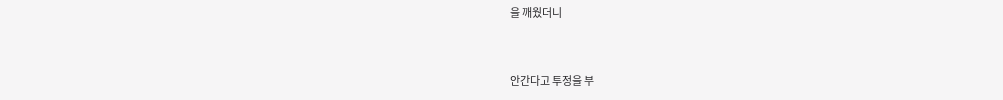을 깨웠더니


안간다고 투정을 부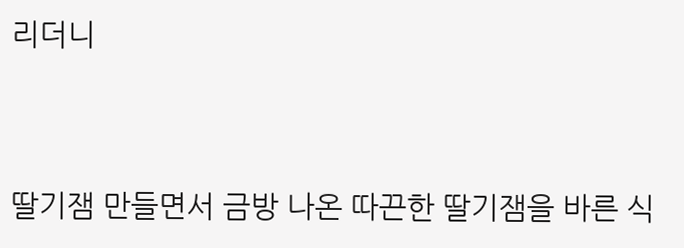리더니


딸기잼 만들면서 금방 나온 따끈한 딸기잼을 바른 식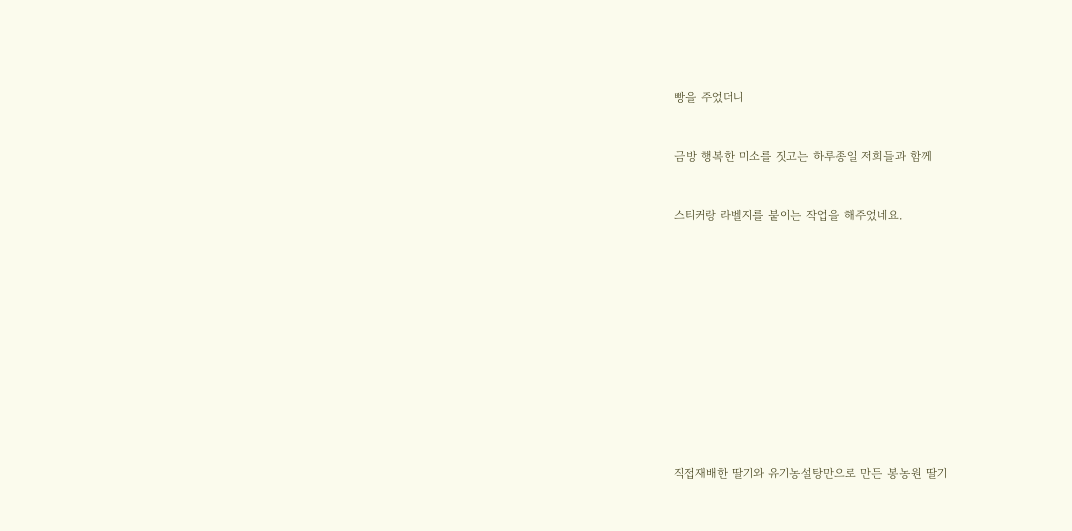빵을 주었더니


금방 행복한 미소를 짓고는 하루종일 저희들과 함께


스티커랑 라벨지를 붙이는 작업을 해주었네요.












직접재배한 딸기와 유기농설탕만으로 만든 봉농원 딸기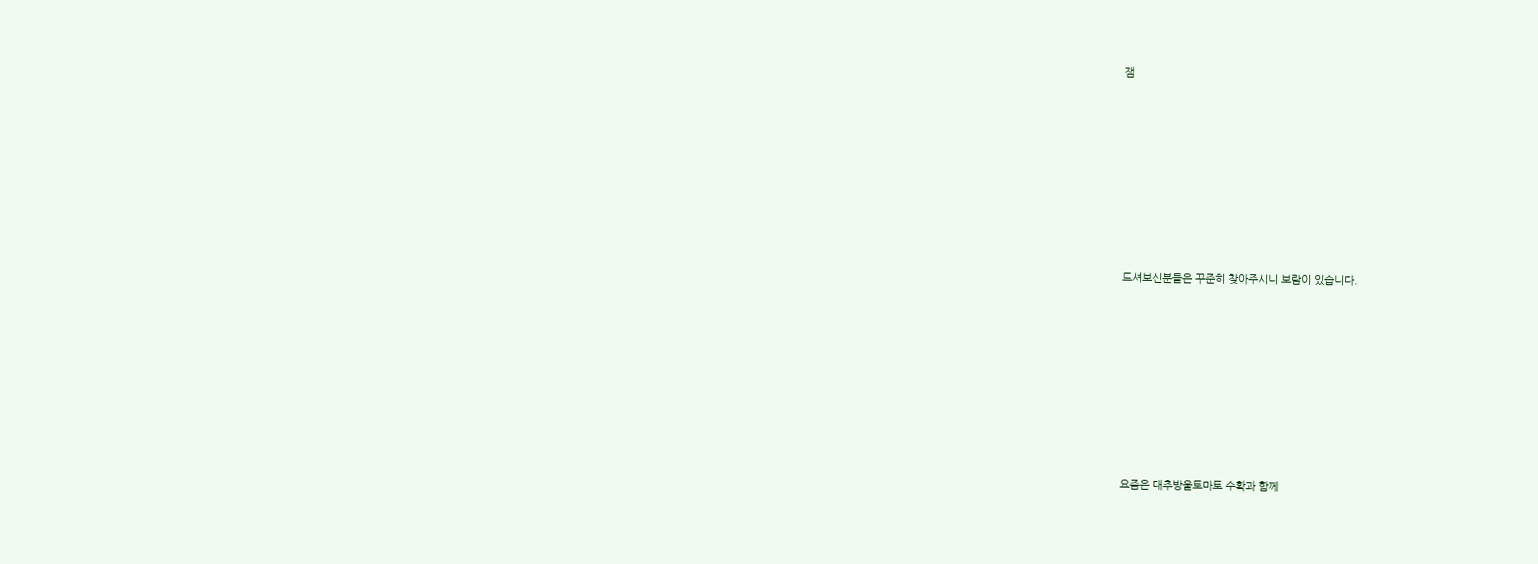잼









드셔보신분들은 꾸준히 찾아주시니 보람이 있습니다.









요즘은 대추방울토마토 수확과 함께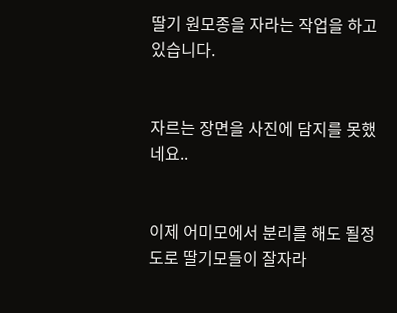딸기 원모종을 자라는 작업을 하고 있습니다.


자르는 장면을 사진에 담지를 못했네요..


이제 어미모에서 분리를 해도 될정도로 딸기모들이 잘자라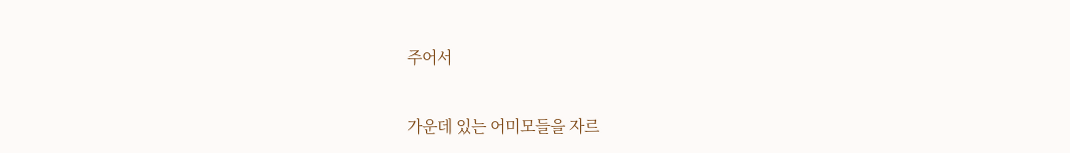주어서


가운데 있는 어미모들을 자르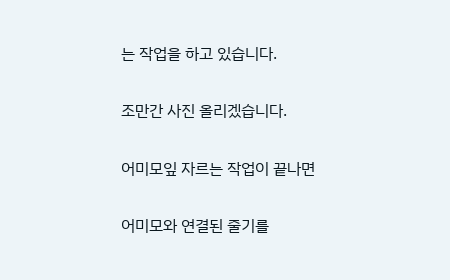는 작업을 하고 있습니다.


조만간 사진 올리겠습니다.


어미모잎 자르는 작업이 끝나면


어미모와 연결된 줄기를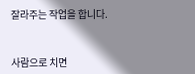잘라주는 작업을 합니다.


사람으로 치면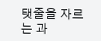탯줄을 자르는 과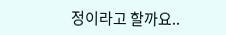정이라고 할까요..